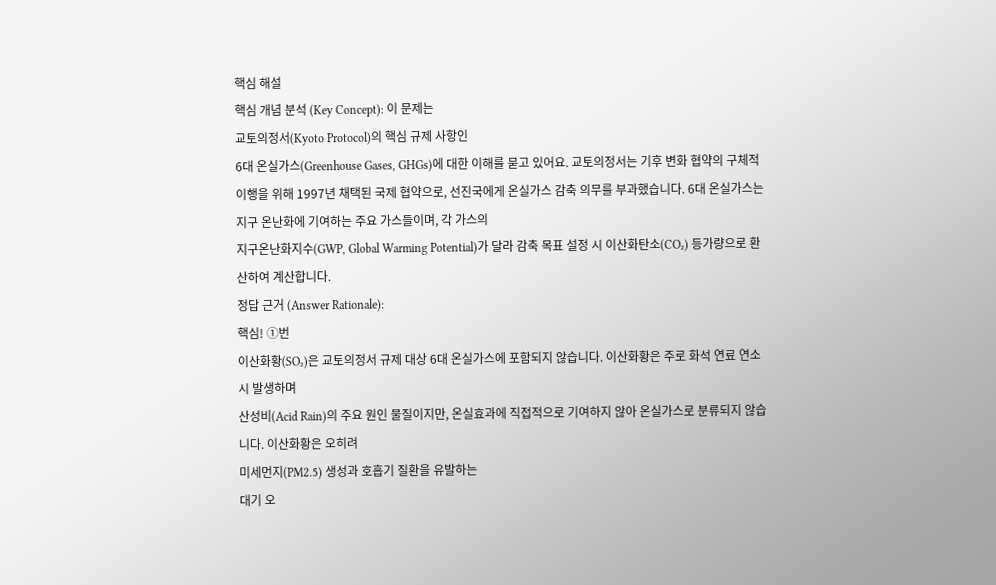핵심 해설
핵심 개념 분석 (Key Concept): 이 문제는
교토의정서(Kyoto Protocol)의 핵심 규제 사항인
6대 온실가스(Greenhouse Gases, GHGs)에 대한 이해를 묻고 있어요. 교토의정서는 기후 변화 협약의 구체적 이행을 위해 1997년 채택된 국제 협약으로, 선진국에게 온실가스 감축 의무를 부과했습니다. 6대 온실가스는 지구 온난화에 기여하는 주요 가스들이며, 각 가스의
지구온난화지수(GWP, Global Warming Potential)가 달라 감축 목표 설정 시 이산화탄소(CO₂) 등가량으로 환산하여 계산합니다.
정답 근거 (Answer Rationale):
핵심! ①번
이산화황(SO₂)은 교토의정서 규제 대상 6대 온실가스에 포함되지 않습니다. 이산화황은 주로 화석 연료 연소 시 발생하며
산성비(Acid Rain)의 주요 원인 물질이지만, 온실효과에 직접적으로 기여하지 않아 온실가스로 분류되지 않습니다. 이산화황은 오히려
미세먼지(PM2.5) 생성과 호흡기 질환을 유발하는
대기 오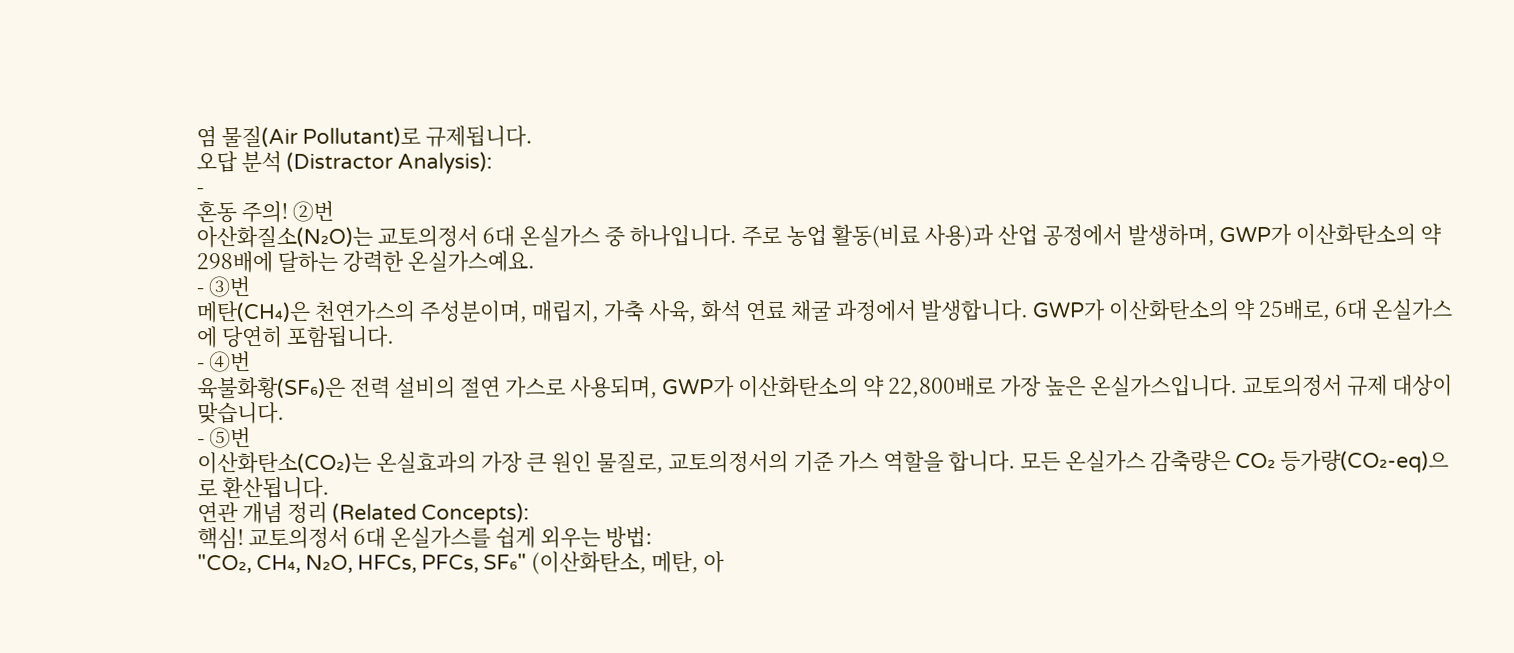염 물질(Air Pollutant)로 규제됩니다.
오답 분석 (Distractor Analysis):
-
혼동 주의! ②번
아산화질소(N₂O)는 교토의정서 6대 온실가스 중 하나입니다. 주로 농업 활동(비료 사용)과 산업 공정에서 발생하며, GWP가 이산화탄소의 약 298배에 달하는 강력한 온실가스예요.
- ③번
메탄(CH₄)은 천연가스의 주성분이며, 매립지, 가축 사육, 화석 연료 채굴 과정에서 발생합니다. GWP가 이산화탄소의 약 25배로, 6대 온실가스에 당연히 포함됩니다.
- ④번
육불화황(SF₆)은 전력 설비의 절연 가스로 사용되며, GWP가 이산화탄소의 약 22,800배로 가장 높은 온실가스입니다. 교토의정서 규제 대상이 맞습니다.
- ⑤번
이산화탄소(CO₂)는 온실효과의 가장 큰 원인 물질로, 교토의정서의 기준 가스 역할을 합니다. 모든 온실가스 감축량은 CO₂ 등가량(CO₂-eq)으로 환산됩니다.
연관 개념 정리 (Related Concepts):
핵심! 교토의정서 6대 온실가스를 쉽게 외우는 방법:
"CO₂, CH₄, N₂O, HFCs, PFCs, SF₆" (이산화탄소, 메탄, 아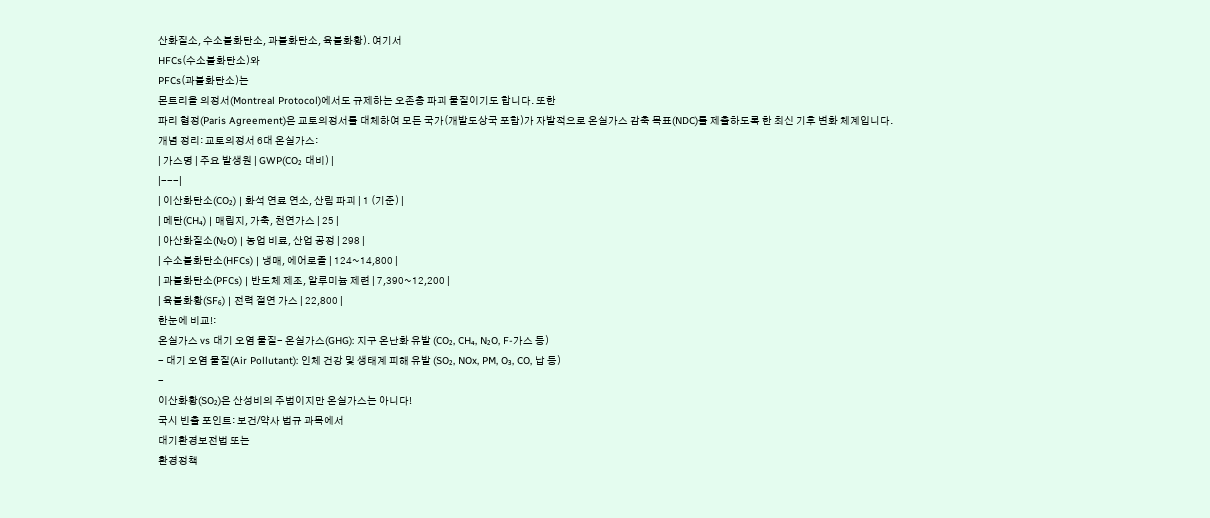산화질소, 수소불화탄소, 과불화탄소, 육불화황). 여기서
HFCs(수소불화탄소)와
PFCs(과불화탄소)는
몬트리올 의정서(Montreal Protocol)에서도 규제하는 오존층 파괴 물질이기도 합니다. 또한
파리 협정(Paris Agreement)은 교토의정서를 대체하여 모든 국가(개발도상국 포함)가 자발적으로 온실가스 감축 목표(NDC)를 제출하도록 한 최신 기후 변화 체계입니다.
개념 정리: 교토의정서 6대 온실가스:
| 가스명 | 주요 발생원 | GWP(CO₂ 대비) |
|---|
| 이산화탄소(CO₂) | 화석 연료 연소, 산림 파괴 | 1 (기준) |
| 메탄(CH₄) | 매립지, 가축, 천연가스 | 25 |
| 아산화질소(N₂O) | 농업 비료, 산업 공정 | 298 |
| 수소불화탄소(HFCs) | 냉매, 에어로졸 | 124~14,800 |
| 과불화탄소(PFCs) | 반도체 제조, 알루미늄 제련 | 7,390~12,200 |
| 육불화황(SF₆) | 전력 절연 가스 | 22,800 |
한눈에 비교!:
온실가스 vs 대기 오염 물질- 온실가스(GHG): 지구 온난화 유발 (CO₂, CH₄, N₂O, F-가스 등)
- 대기 오염 물질(Air Pollutant): 인체 건강 및 생태계 피해 유발 (SO₂, NOx, PM, O₃, CO, 납 등)
-
이산화황(SO₂)은 산성비의 주범이지만 온실가스는 아니다!
국시 빈출 포인트: 보건/약사 법규 과목에서
대기환경보전법 또는
환경정책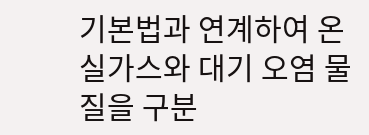기본법과 연계하여 온실가스와 대기 오염 물질을 구분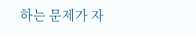하는 문제가 자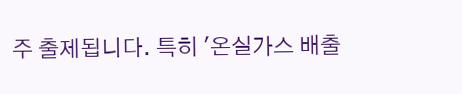주 출제됩니다. 특히 '온실가스 배출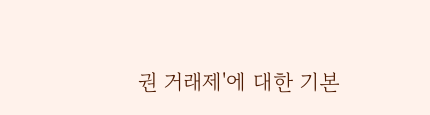권 거래제'에 대한 기본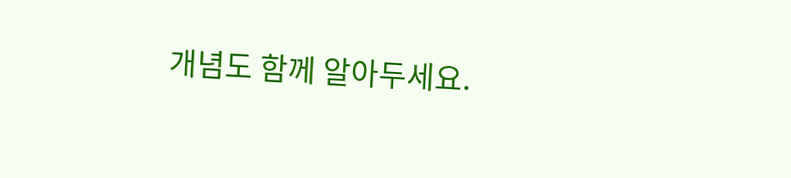개념도 함께 알아두세요.